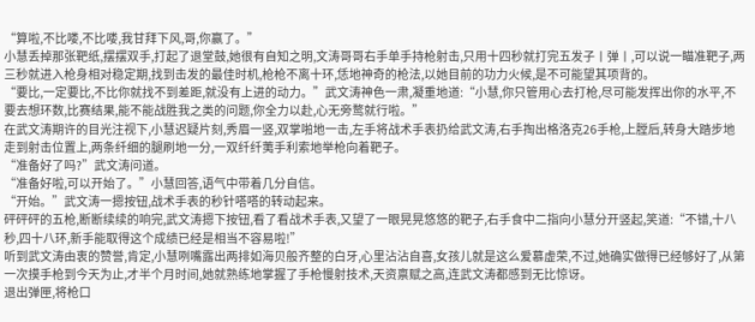“算啦,不比喽,不比喽,我甘拜下风,哥,你赢了。”
小慧丢掉那张靶纸,摆摆双手,打起了退堂鼓,她很有自知之明,文涛哥哥右手单手持枪射击,只用十四秒就打完五发子丨弹丨,可以说一瞄准靶子,两三秒就进入枪身相对稳定期,找到击发的最佳时机,枪枪不离十环,恁地神奇的枪法,以她目前的功力火候,是不可能望其项背的。
“要比,一定要比,不比你就找不到差距,就没有上进的动力。”武文涛神色一肃,凝重地道:“小慧,你只管用心去打枪,尽可能发挥出你的水平,不要去想环数,比赛结果,能不能战胜我之类的问题,你全力以赴,心无旁鹜就行啦。”
在武文涛期许的目光注视下,小慧迟疑片刻,秀眉一竖,双掌啪地一击,左手将战术手表扔给武文涛,右手掏出格洛克26手枪,上膛后,转身大踏步地走到射击位置上,两条纤细的腿刷地一分,一双纤纤荑手利索地举枪向着靶子。
“准备好了吗?”武文涛问道。
“准备好啦,可以开始了。”小慧回答,语气中带着几分自信。
“开始。”武文涛一摁按钮,战术手表的秒针嗒嗒的转动起来。
砰砰砰的五枪,断断续续的响完,武文涛摁下按钮,看了看战术手表,又望了一眼晃晃悠悠的靶子,右手食中二指向小慧分开竖起,笑道:“不错,十八秒,四十八环,新手能取得这个成绩已经是相当不容易啦!”
听到武文涛由衷的赞誉,肯定,小慧咧嘴露出两排如海贝般齐整的白牙,心里沾沾自喜,女孩儿就是这么爱慕虚荣,不过,她确实做得已经够好了,从第一次摸手枪到今天为止,才半个月时间,她就熟练地掌握了手枪慢射技术,天资禀赋之高,连武文涛都感到无比惊讶。
退出弹匣,将枪口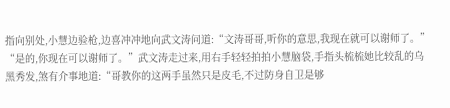指向别处,小慧边验枪,边喜冲冲地向武文涛问道:“文涛哥哥,听你的意思,我现在就可以谢师了。”
“是的,你现在可以谢师了。”武文涛走过来,用右手轻轻拍拍小慧脑袋,手指头梳梳她比较乱的乌黑秀发,煞有介事地道:“哥教你的这两手虽然只是皮毛,不过防身自卫是够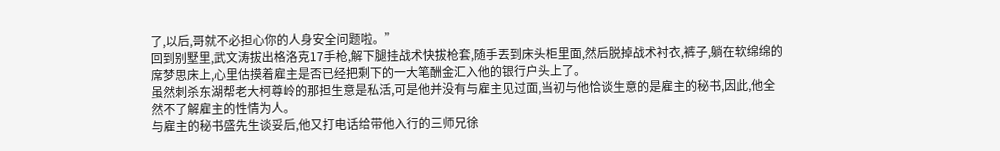了,以后,哥就不必担心你的人身安全问题啦。”
回到别墅里,武文涛拔出格洛克17手枪,解下腿挂战术快拔枪套,随手丟到床头柜里面,然后脱掉战术衬衣,裤子,躺在软绵绵的席梦思床上,心里估摸着雇主是否已经把剩下的一大笔酬金汇入他的银行户头上了。
虽然刺杀东湖帮老大柯尊岭的那担生意是私活,可是他并没有与雇主见过面,当初与他恰谈生意的是雇主的秘书,因此,他全然不了解雇主的性情为人。
与雇主的秘书盛先生谈妥后,他又打电话给带他入行的三师兄徐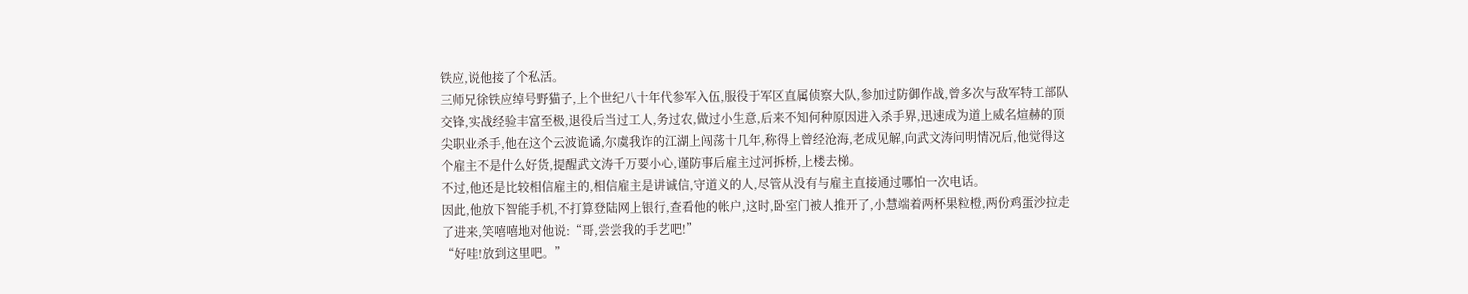铁应,说他接了个私活。
三师兄徐铁应绰号野猫子,上个世纪八十年代参军入伍,服役于军区直属侦察大队,参加过防御作战,曾多次与敌军特工部队交锋,实战经验丰富至极,退役后当过工人,务过农,做过小生意,后来不知何种原因进入杀手界,迅速成为道上威名煊赫的顶尖职业杀手,他在这个云波诡谲,尔虞我诈的江湖上闯荡十几年,称得上曾经沧海,老成见解,向武文涛问明情况后,他觉得这个雇主不是什么好货,提醒武文涛千万要小心,谨防事后雇主过河拆桥,上楼去梯。
不过,他还是比较相信雇主的,相信雇主是讲诚信,守道义的人,尽管从没有与雇主直接通过哪怕一次电话。
因此,他放下智能手机,不打算登陆网上银行,查看他的帐户,这时,卧室门被人推开了,小慧端着两杯果粒橙,两份鸡蛋沙拉走了进来,笑嘻嘻地对他说:“哥,尝尝我的手艺吧!”
“好哇!放到这里吧。”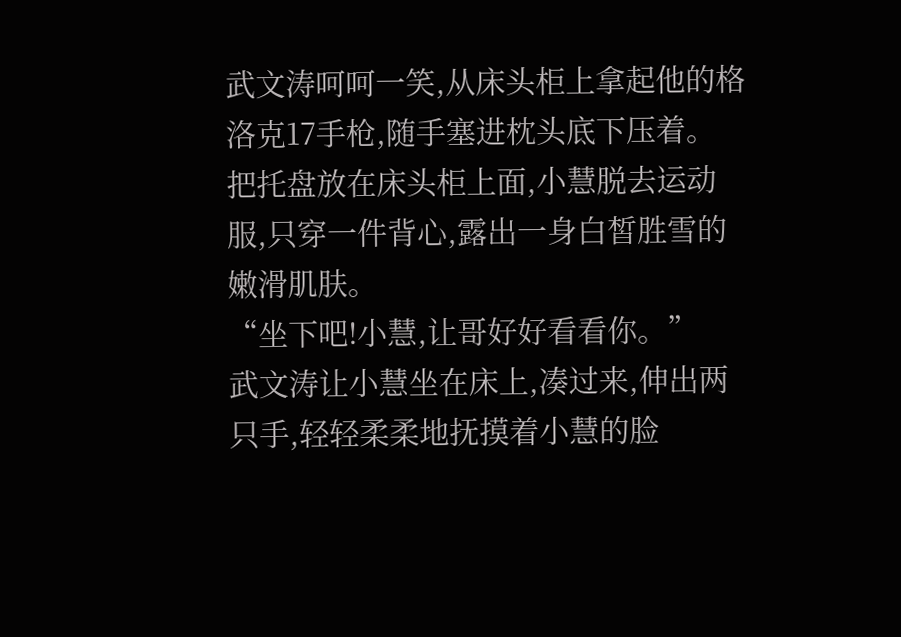武文涛呵呵一笑,从床头柜上拿起他的格洛克17手枪,随手塞进枕头底下压着。
把托盘放在床头柜上面,小慧脱去运动服,只穿一件背心,露出一身白皙胜雪的嫩滑肌肤。
“坐下吧!小慧,让哥好好看看你。”
武文涛让小慧坐在床上,凑过来,伸出两只手,轻轻柔柔地抚摸着小慧的脸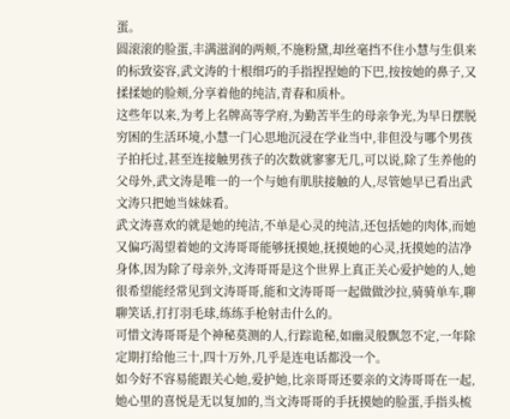蛋。
圆滚滚的脸蛋,丰满滋润的两颊,不施粉黛,却丝毫挡不住小慧与生俱来的标致姿容,武文涛的十根细巧的手指捏捏她的下巴,按按她的鼻子,又揉揉她的脸颊,分享着他的纯洁,青春和质朴。
这些年以来,为考上名牌高等学府,为勤苦半生的母亲争光,为早日摆脱穷困的生活环境,小慧一门心思地沉浸在学业当中,非但没与哪个男孩子拍托过,甚至连接触男孩子的次数就寥寥无几,可以说,除了生养他的父母外,武文涛是唯一的一个与她有肌肤接触的人,尽管她早已看出武文涛只把她当妹妹看。
武文涛喜欢的就是她的纯洁,不单是心灵的纯洁,还包括她的肉体,而她又偏巧渴望着她的文涛哥哥能够抚摸她,抚摸她的心灵,抚摸她的洁净身体,因为除了母亲外,文涛哥哥是这个世界上真正关心爱护她的人,她很希望能经常见到文涛哥哥,能和文涛哥哥一起做做沙拉,骑骑单车,聊聊笑话,打打羽毛球,练练手枪射击什么的。
可惜文涛哥哥是个神秘莫测的人,行踪诡秘,如幽灵般飘忽不定,一年除定期打给他三十,四十万外,几乎是连电话都没一个。
如今好不容易能跟关心她,爱护她,比亲哥哥还要亲的文涛哥哥在一起,她心里的喜悦是无以复加的,当文涛哥哥的手抚摸她的脸蛋,手指头梳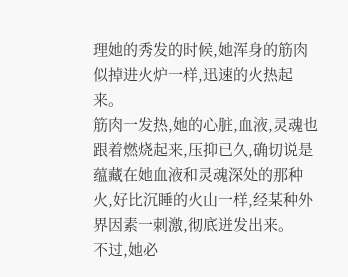理她的秀发的时候,她浑身的筋肉似掉进火炉一样,迅速的火热起来。
筋肉一发热,她的心脏,血液,灵魂也跟着燃烧起来,压抑已久,确切说是蕴藏在她血液和灵魂深处的那种火,好比沉睡的火山一样,经某种外界因素一刺激,彻底迸发出来。
不过,她必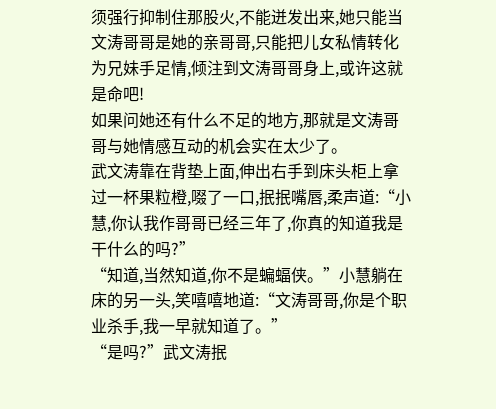须强行抑制住那股火,不能迸发出来,她只能当文涛哥哥是她的亲哥哥,只能把儿女私情转化为兄妹手足情,倾注到文涛哥哥身上,或许这就是命吧!
如果问她还有什么不足的地方,那就是文涛哥哥与她情感互动的机会实在太少了。
武文涛靠在背垫上面,伸出右手到床头柜上拿过一杯果粒橙,啜了一口,抿抿嘴唇,柔声道:“小慧,你认我作哥哥已经三年了,你真的知道我是干什么的吗?”
“知道,当然知道,你不是蝙蝠侠。”小慧躺在床的另一头,笑嘻嘻地道:“文涛哥哥,你是个职业杀手,我一早就知道了。”
“是吗?”武文涛抿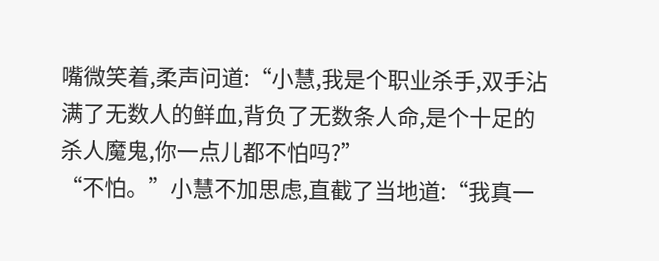嘴微笑着,柔声问道:“小慧,我是个职业杀手,双手沾满了无数人的鲜血,背负了无数条人命,是个十足的杀人魔鬼,你一点儿都不怕吗?”
“不怕。”小慧不加思虑,直截了当地道:“我真一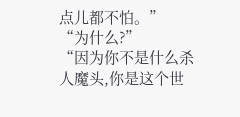点儿都不怕。”
“为什么?”
“因为你不是什么杀人魔头,你是这个世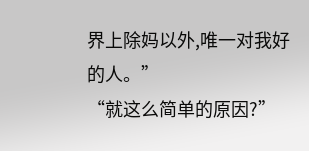界上除妈以外,唯一对我好的人。”
“就这么简单的原因?”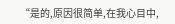“是的,原因很简单,在我心目中,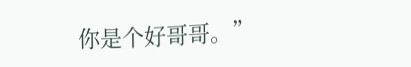你是个好哥哥。”